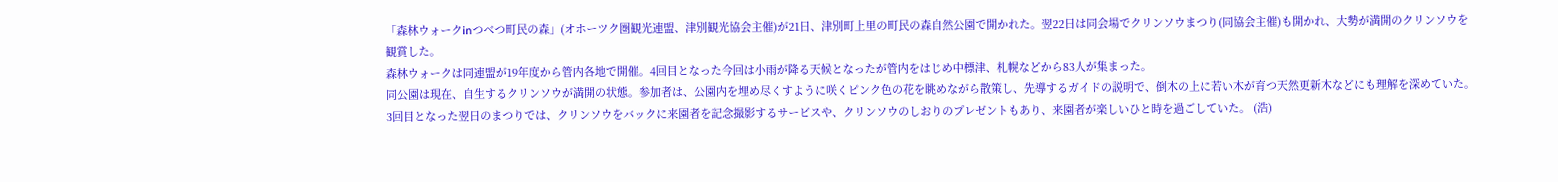「森林ウォークinつべつ町民の森」(オホーツク圏観光連盟、津別観光協会主催)が21日、津別町上里の町民の森自然公園で開かれた。翌22日は同会場でクリンソウまつり(同協会主催)も開かれ、大勢が満開のクリンソウを観賞した。
森林ウォークは同連盟が19年度から管内各地で開催。4回目となった今回は小雨が降る天候となったが管内をはじめ中標津、札幌などから83人が集まった。
同公園は現在、自生するクリンソウが満開の状態。参加者は、公園内を埋め尽くすように咲くピンク色の花を眺めながら散策し、先導するガイドの説明で、倒木の上に若い木が育つ天然更新木などにも理解を深めていた。
3回目となった翌日のまつりでは、クリンソウをバックに来園者を記念撮影するサービスや、クリンソウのしおりのプレゼントもあり、来園者が楽しいひと時を過ごしていた。 (浩)